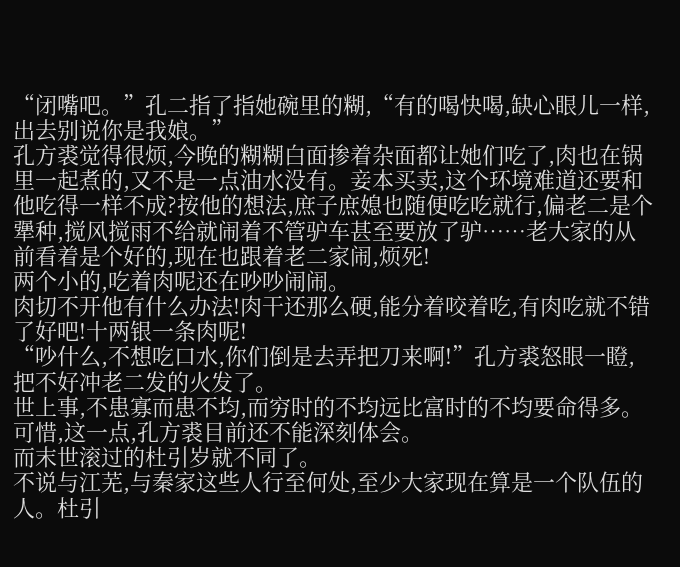“闭嘴吧。”孔二指了指她碗里的糊,“有的喝快喝,缺心眼儿一样,出去别说你是我娘。”
孔方裘觉得很烦,今晚的糊糊白面掺着杂面都让她们吃了,肉也在锅里一起煮的,又不是一点油水没有。妾本买卖,这个环境难道还要和他吃得一样不成?按他的想法,庶子庶媳也随便吃吃就行,偏老二是个犟种,搅风搅雨不给就闹着不管驴车甚至要放了驴……老大家的从前看着是个好的,现在也跟着老二家闹,烦死!
两个小的,吃着肉呢还在吵吵闹闹。
肉切不开他有什么办法!肉干还那么硬,能分着咬着吃,有肉吃就不错了好吧!十两银一条肉呢!
“吵什么,不想吃口水,你们倒是去弄把刀来啊!”孔方裘怒眼一瞪,把不好冲老二发的火发了。
世上事,不患寡而患不均,而穷时的不均远比富时的不均要命得多。可惜,这一点,孔方裘目前还不能深刻体会。
而末世滚过的杜引岁就不同了。
不说与江芜,与秦家这些人行至何处,至少大家现在算是一个队伍的人。杜引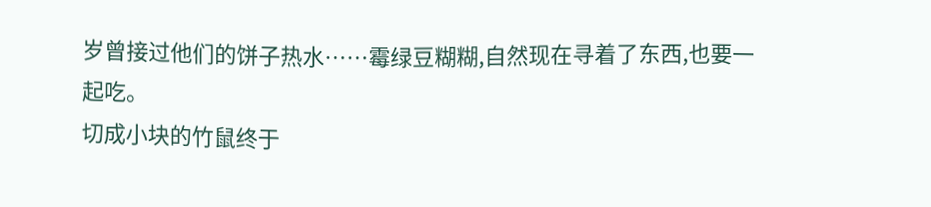岁曾接过他们的饼子热水……霉绿豆糊糊,自然现在寻着了东西,也要一起吃。
切成小块的竹鼠终于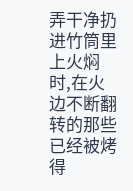弄干净扔进竹筒里上火焖时,在火边不断翻转的那些已经被烤得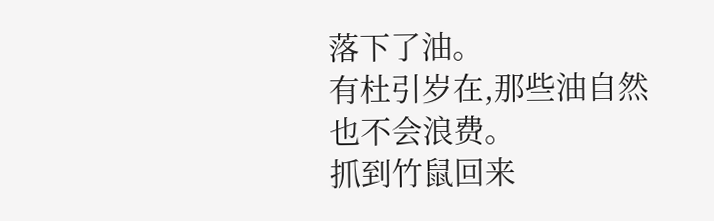落下了油。
有杜引岁在,那些油自然也不会浪费。
抓到竹鼠回来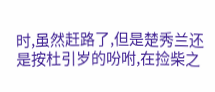时,虽然赶路了,但是楚秀兰还是按杜引岁的吩咐,在捡柴之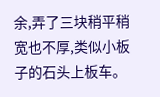余,弄了三块稍平稍宽也不厚,类似小板子的石头上板车。